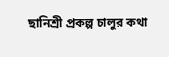ছানিশ্রী প্রকল্প চালুর কথা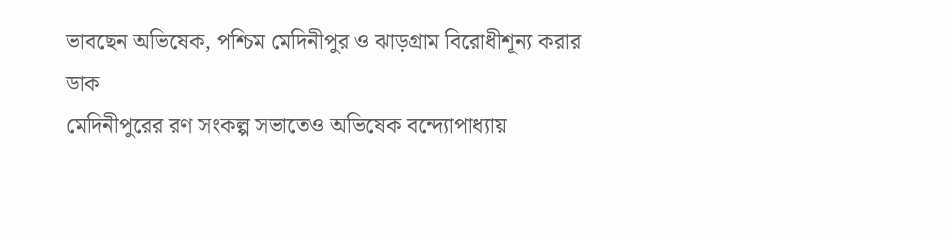ভাবছেন অভিষেক, পশ্চিম মেদিনীপুর ও ঝাড়গ্রাম বিরোধীশূন্য করার ডাক
মেদিনীপুরের রণ সংকল্প সভাতেও অভিষেক বন্দ্যোপাধ্যায়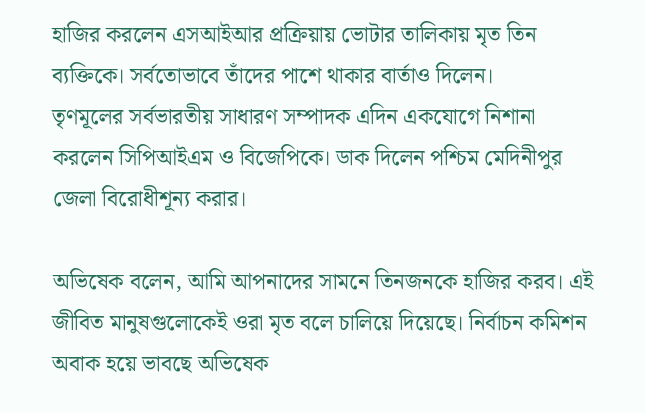হাজির করলেন এসআইআর প্রক্রিয়ায় ভোটার তালিকায় মৃত তিন ব্যক্তিকে। সর্বতোভাবে তাঁদের পাশে থাকার বার্তাও দিলেন।
তৃণমূলের সর্বভারতীয় সাধারণ সম্পাদক এদিন একযোগে নিশানা করলেন সিপিআইএম ও বিজেপিকে। ডাক দিলেন পশ্চিম মেদিনীপুর জেলা বিরোধীশূন্য করার।

অভিষেক বলেন, আমি আপনাদের সামনে তিনজনকে হাজির করব। এই জীবিত মানুষগুলোকেই ওরা মৃত বলে চালিয়ে দিয়েছে। নির্বাচন কমিশন অবাক হয়ে ভাবছে অভিষেক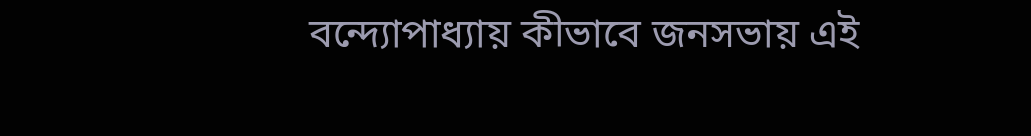বন্দ্যোপাধ্যায় কীভাবে জনসভায় এই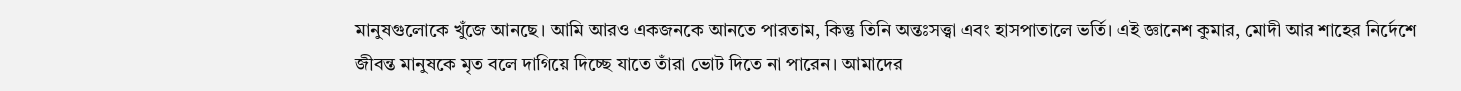মানুষগুলোকে খুঁজে আনছে। আমি আরও একজনকে আনতে পারতাম, কিন্তু তিনি অন্তঃসত্ত্বা এবং হাসপাতালে ভর্তি। এই জ্ঞানেশ কুমার, মোদী আর শাহের নির্দেশে জীবন্ত মানুষকে মৃত বলে দাগিয়ে দিচ্ছে যাতে তাঁরা ভোট দিতে না পারেন। আমাদের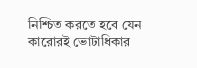নিশ্চিত করতে হবে যেন কারোরই ভোটাধিকার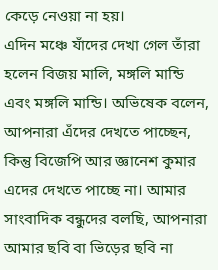কেড়ে নেওয়া না হয়।
এদিন মঞ্চে যাঁদের দেখা গেল তাঁরা হলেন বিজয় মালি, মঙ্গলি মান্ডি এবং মঙ্গলি মান্ডি। অভিষেক বলেন, আপনারা এঁদের দেখতে পাচ্ছেন, কিন্তু বিজেপি আর জ্ঞানেশ কুমার এদের দেখতে পাচ্ছে না। আমার সাংবাদিক বন্ধুদের বলছি, আপনারা আমার ছবি বা ভিড়ের ছবি না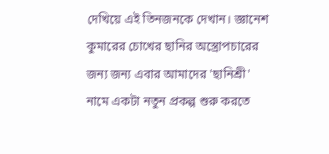দেখিয়ে এই তিনজনকে দেখান। জ্ঞানেশ কুমারের চোখের ছানির অস্ত্রোপচারের জন্য জন্য এবার আমাদের 'ছানিশ্রী' নামে একটা নতুন প্রকল্প শুরু করতে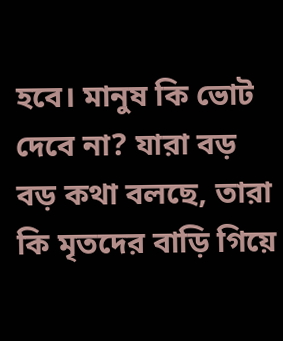হবে। মানুষ কি ভোট দেবে না? যারা বড় বড় কথা বলছে, তারা কি মৃতদের বাড়ি গিয়ে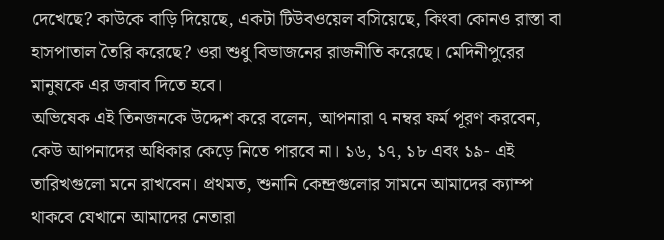দেখেছে? কাউকে বাড়ি দিয়েছে, একটা টিউবওয়েল বসিয়েছে, কিংবা কোনও রাস্তা বা হাসপাতাল তৈরি করেছে? ওরা শুধু বিভাজনের রাজনীতি করেছে। মেদিনীপুরের মানুষকে এর জবাব দিতে হবে।
অভিষেক এই তিনজনকে উদ্দেশ করে বলেন, আপনারা ৭ নম্বর ফর্ম পূরণ করবেন, কেউ আপনাদের অধিকার কেড়ে নিতে পারবে না। ১৬, ১৭, ১৮ এবং ১৯- এই তারিখগুলো মনে রাখবেন। প্রথমত, শুনানি কেন্দ্রগুলোর সামনে আমাদের ক্যাম্প থাকবে যেখানে আমাদের নেতারা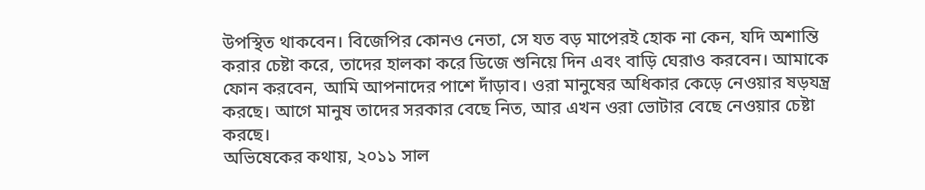উপস্থিত থাকবেন। বিজেপির কোনও নেতা, সে যত বড় মাপেরই হোক না কেন, যদি অশান্তি করার চেষ্টা করে, তাদের হালকা করে ডিজে শুনিয়ে দিন এবং বাড়ি ঘেরাও করবেন। আমাকে ফোন করবেন, আমি আপনাদের পাশে দাঁড়াব। ওরা মানুষের অধিকার কেড়ে নেওয়ার ষড়যন্ত্র করছে। আগে মানুষ তাদের সরকার বেছে নিত, আর এখন ওরা ভোটার বেছে নেওয়ার চেষ্টা করছে।
অভিষেকের কথায়, ২০১১ সাল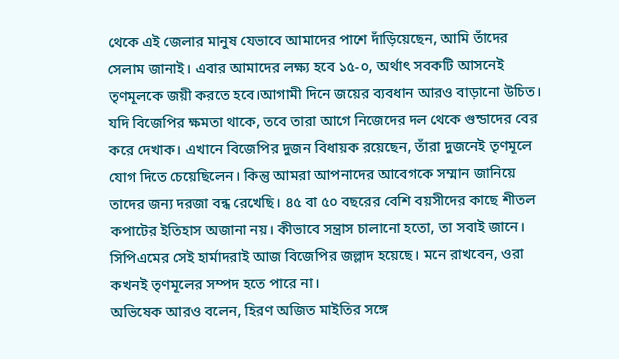থেকে এই জেলার মানুষ যেভাবে আমাদের পাশে দাঁড়িয়েছেন, আমি তাঁদের সেলাম জানাই। এবার আমাদের লক্ষ্য হবে ১৫-০, অর্থাৎ সবকটি আসনেই তৃণমূলকে জয়ী করতে হবে।আগামী দিনে জয়ের ব্যবধান আরও বাড়ানো উচিত। যদি বিজেপির ক্ষমতা থাকে, তবে তারা আগে নিজেদের দল থেকে গুন্ডাদের বের করে দেখাক। এখানে বিজেপির দুজন বিধায়ক রয়েছেন, তাঁরা দুজনেই তৃণমূলে যোগ দিতে চেয়েছিলেন। কিন্তু আমরা আপনাদের আবেগকে সম্মান জানিয়ে তাদের জন্য দরজা বন্ধ রেখেছি। ৪৫ বা ৫০ বছরের বেশি বয়সীদের কাছে শীতল কপাটের ইতিহাস অজানা নয়। কীভাবে সন্ত্রাস চালানো হতো, তা সবাই জানে। সিপিএমের সেই হার্মাদরাই আজ বিজেপির জল্লাদ হয়েছে। মনে রাখবেন, ওরা কখনই তৃণমূলের সম্পদ হতে পারে না।
অভিষেক আরও বলেন, হিরণ অজিত মাইতির সঙ্গে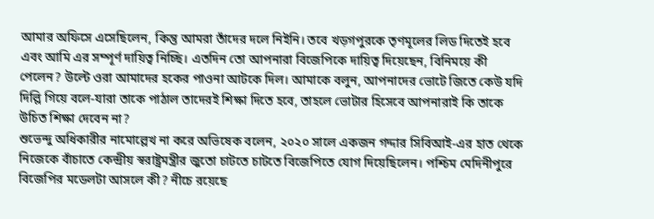আমার অফিসে এসেছিলেন, কিন্তু আমরা তাঁদের দলে নিইনি। তবে খড়গপুরকে তৃণমূলের লিড দিতেই হবে এবং আমি এর সম্পূর্ণ দায়িত্ব নিচ্ছি। এতদিন তো আপনারা বিজেপিকে দায়িত্ব দিয়েছেন, বিনিময়ে কী পেলেন? উল্টে ওরা আমাদের হকের পাওনা আটকে দিল। আমাকে বলুন, আপনাদের ভোটে জিতে কেউ যদি দিল্লি গিয়ে বলে-যারা তাকে পাঠাল তাদেরই শিক্ষা দিতে হবে, তাহলে ভোটার হিসেবে আপনারাই কি তাকে উচিত শিক্ষা দেবেন না?
শুভেন্দু অধিকারীর নামোল্লেখ না করে অভিষেক বলেন, ২০২০ সালে একজন গদ্দার সিবিআই-এর হাত থেকে নিজেকে বাঁচাতে কেন্দ্রীয় স্বরাষ্ট্রমন্ত্রীর জুতো চাটতে চাটতে বিজেপিতে যোগ দিয়েছিলেন। পশ্চিম মেদিনীপুরে বিজেপির মডেলটা আসলে কী? নীচে রয়েছে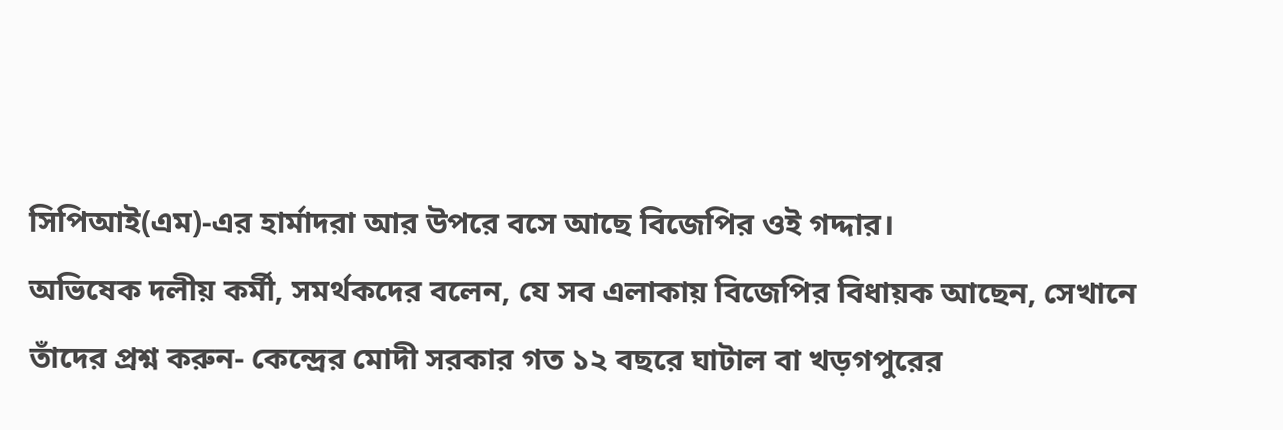সিপিআই(এম)-এর হার্মাদরা আর উপরে বসে আছে বিজেপির ওই গদ্দার।
অভিষেক দলীয় কর্মী, সমর্থকদের বলেন, যে সব এলাকায় বিজেপির বিধায়ক আছেন, সেখানে তাঁদের প্রশ্ন করুন- কেন্দ্রের মোদী সরকার গত ১২ বছরে ঘাটাল বা খড়গপুরের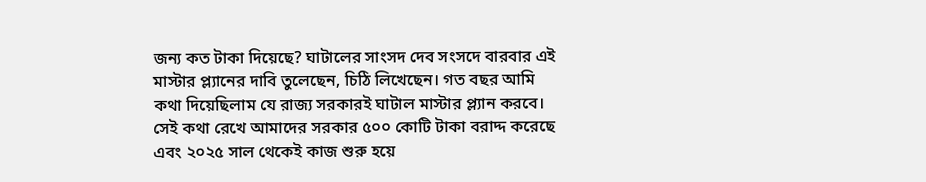জন্য কত টাকা দিয়েছে? ঘাটালের সাংসদ দেব সংসদে বারবার এই মাস্টার প্ল্যানের দাবি তুলেছেন, চিঠি লিখেছেন। গত বছর আমি কথা দিয়েছিলাম যে রাজ্য সরকারই ঘাটাল মাস্টার প্ল্যান করবে। সেই কথা রেখে আমাদের সরকার ৫০০ কোটি টাকা বরাদ্দ করেছে এবং ২০২৫ সাল থেকেই কাজ শুরু হয়ে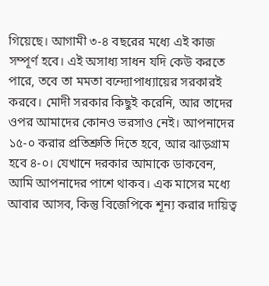গিয়েছে। আগামী ৩-৪ বছরের মধ্যে এই কাজ সম্পূর্ণ হবে। এই অসাধ্য সাধন যদি কেউ করতে পারে, তবে তা মমতা বন্দ্যোপাধ্যায়ের সরকারই করবে। মোদী সরকার কিছুই করেনি, আর তাদের ওপর আমাদের কোনও ভরসাও নেই। আপনাদের ১৫-০ করার প্রতিশ্রুতি দিতে হবে, আর ঝাড়গ্রাম হবে ৪-০। যেখানে দরকার আমাকে ডাকবেন, আমি আপনাদের পাশে থাকব। এক মাসের মধ্যে আবার আসব, কিন্তু বিজেপিকে শূন্য করার দায়িত্ব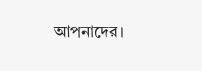আপনাদের।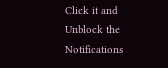Click it and Unblock the Notifications